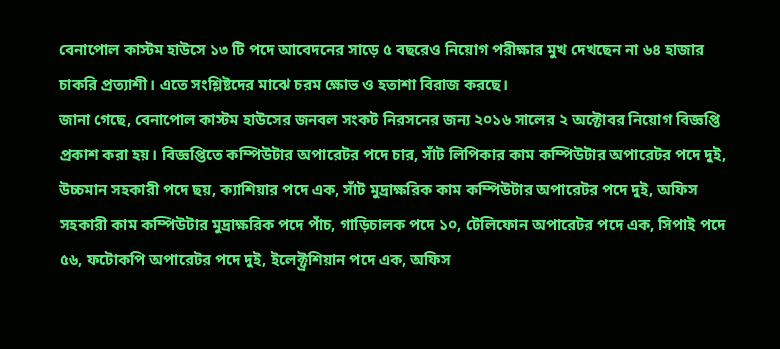বেনাপোল কাস্টম হাউসে ১৩ টি পদে আবেদনের সাড়ে ৫ বছরেও নিয়োগ পরীক্ষার মুখ দেখছেন না ৬৪ হাজার চাকরি প্রত্যাশী। এতে সংশ্লিষ্টদের মাঝে চরম ক্ষোভ ও হতাশা বিরাজ করছে।
জানা গেছে, বেনাপোল কাস্টম হাউসের জনবল সংকট নিরসনের জন্য ২০১৬ সালের ২ অক্টোবর নিয়োগ বিজ্ঞপ্তি প্রকাশ করা হয়। বিজ্ঞপ্তিতে কম্পিউটার অপারেটর পদে চার, সাঁট লিপিকার কাম কম্পিউটার অপারেটর পদে দুই, উচ্চমান সহকারী পদে ছয়, ক্যাশিয়ার পদে এক, সাঁট মুদ্রাক্ষরিক কাম কম্পিউটার অপারেটর পদে দুই, অফিস সহকারী কাম কম্পিউটার মুদ্রাক্ষরিক পদে পাঁচ, গাড়িচালক পদে ১০, টেলিফোন অপারেটর পদে এক, সিপাই পদে ৫৬, ফটোকপি অপারেটর পদে দুই, ইলেক্ট্রশিয়ান পদে এক, অফিস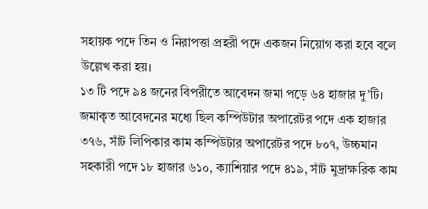সহায়ক পদে তিন ও নিরাপত্তা প্রহরী পদে একজন নিয়োগ করা হবে বলে উল্লেখ করা হয়।
১৩ টি পদে ৯৪ জনের বিপরীতে আবেদন জমা পড়ে ৬৪ হাজার দু’টি। জমাকৃত আবেদনের মধ্যে ছিল কম্পিউটার অপারেটর পদে এক হাজার ৩৭৬, সাঁট লিপিকার কাম কম্পিউটার অপারেটর পদে ৮০৭, উচ্চমান সহকারী পদে ১৮ হাজার ৬১০, ক্যাশিয়ার পদে ৪১৯, সাঁট মুদ্রাক্ষরিক কাম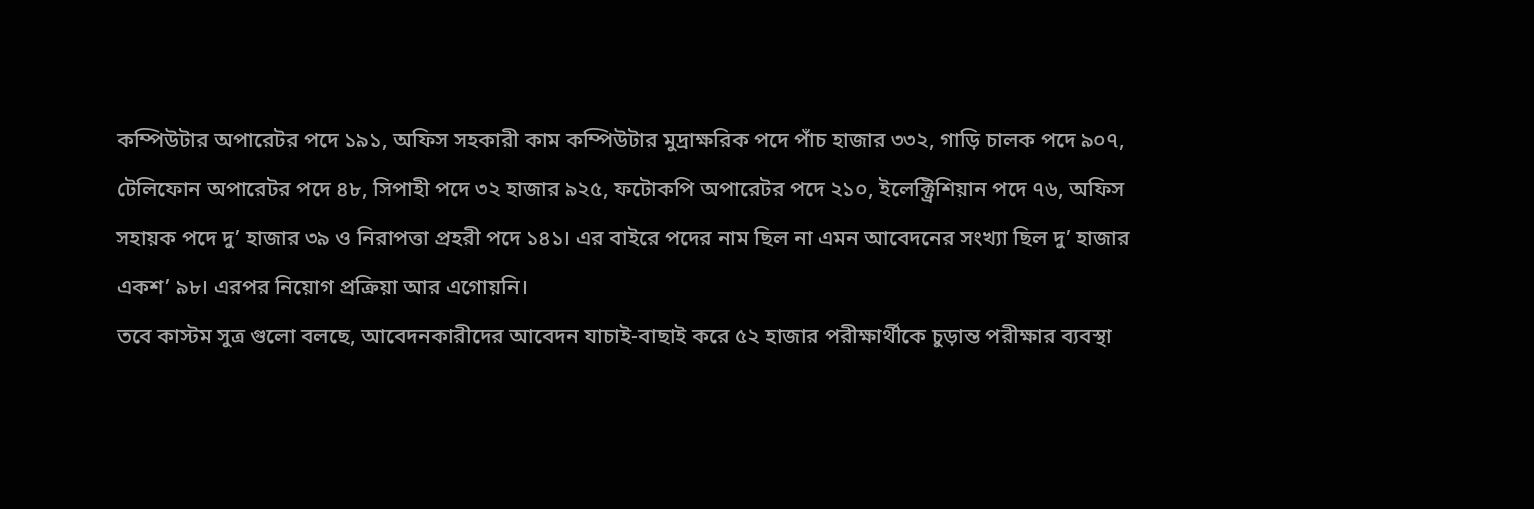কম্পিউটার অপারেটর পদে ১৯১, অফিস সহকারী কাম কম্পিউটার মুদ্রাক্ষরিক পদে পাঁচ হাজার ৩৩২, গাড়ি চালক পদে ৯০৭, টেলিফোন অপারেটর পদে ৪৮, সিপাহী পদে ৩২ হাজার ৯২৫, ফটোকপি অপারেটর পদে ২১০, ইলেক্ট্রিশিয়ান পদে ৭৬, অফিস সহায়ক পদে দু’ হাজার ৩৯ ও নিরাপত্তা প্রহরী পদে ১৪১। এর বাইরে পদের নাম ছিল না এমন আবেদনের সংখ্যা ছিল দু’ হাজার একশ’ ৯৮। এরপর নিয়োগ প্রক্রিয়া আর এগোয়নি।
তবে কাস্টম সুত্র গুলো বলছে, আবেদনকারীদের আবেদন যাচাই-বাছাই করে ৫২ হাজার পরীক্ষার্থীকে চুড়ান্ত পরীক্ষার ব্যবস্থা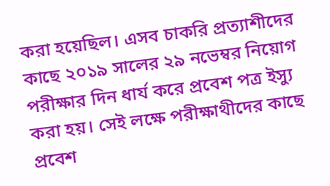করা হয়েছিল। এসব চাকরি প্রত্যাশীদের কাছে ২০১৯ সালের ২৯ নভেম্বর নিয়োগ পরীক্ষার দিন ধার্য করে প্রবেশ পত্র ইস্যু করা হয়। সেই লক্ষে পরীক্ষাথীদের কাছে প্রবেশ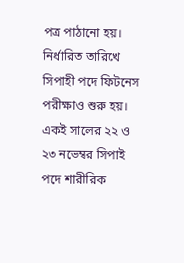পত্র পাঠানো হয়। নির্ধারিত তারিখে সিপাহী পদে ফিটনেস পরীক্ষাও শুরু হয়। একই সালের ২২ ও ২৩ নভেম্বর সিপাই পদে শারীরিক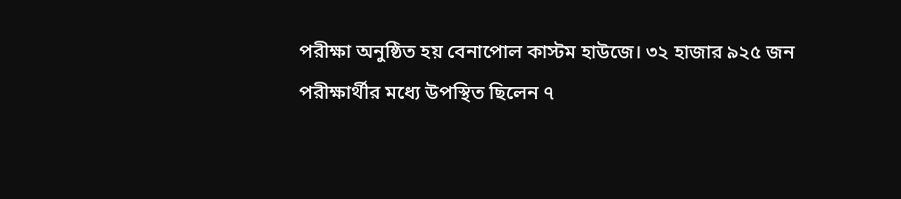পরীক্ষা অনুষ্ঠিত হয় বেনাপোল কাস্টম হাউজে। ৩২ হাজার ৯২৫ জন পরীক্ষার্থীর মধ্যে উপস্থিত ছিলেন ৭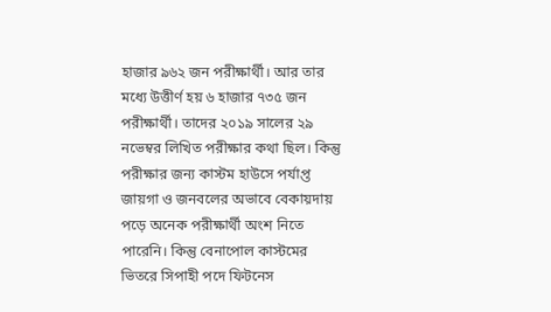হাজার ৯৬২ জন পরীক্ষার্থী। আর তার মধ্যে উত্তীর্ণ হয় ৬ হাজার ৭৩৫ জন পরীক্ষার্থী। তাদের ২০১৯ সালের ২৯ নভেম্বর লিখিত পরীক্ষার কথা ছিল। কিন্তু পরীক্ষার জন্য কাস্টম হাউসে পর্যাপ্ত জায়গা ও জনবলের অভাবে বেকায়দায় পড়ে অনেক পরীক্ষার্থী অংশ নিতে পারেনি। কিন্তু বেনাপোল কাস্টমের ভিতরে সিপাহী পদে ফিটনেস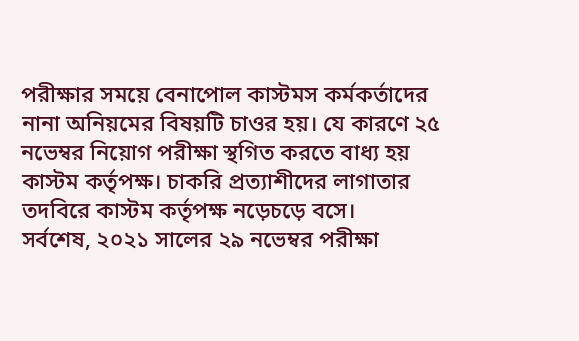পরীক্ষার সময়ে বেনাপোল কাস্টমস কর্মকর্তাদের নানা অনিয়মের বিষয়টি চাওর হয়। যে কারণে ২৫ নভেম্বর নিয়োগ পরীক্ষা স্থগিত করতে বাধ্য হয় কাস্টম কর্তৃপক্ষ। চাকরি প্রত্যাশীদের লাগাতার তদবিরে কাস্টম কর্তৃপক্ষ নড়েচড়ে বসে।
সর্বশেষ, ২০২১ সালের ২৯ নভেম্বর পরীক্ষা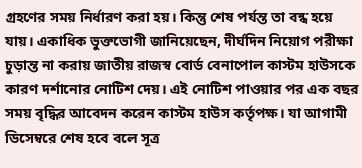গ্রহণের সময় নির্ধারণ করা হয়। কিন্তু শেষ পর্যন্ত তা বন্ধ হয়ে যায়। একাধিক ভুক্তভোগী জানিয়েছেন, দীর্ঘদিন নিয়োগ পরীক্ষা চুড়ান্ত না করায় জাতীয় রাজস্ব বোর্ড বেনাপোল কাস্টম হাউসকে কারণ দর্শানোর নোটিশ দেয়। এই নোটিশ পাওয়ার পর এক বছর সময় বৃদ্ধির আবেদন করেন কাস্টম হাউস কর্তৃপক্ষ। যা আগামী ডিসেম্বরে শেষ হবে বলে সূত্র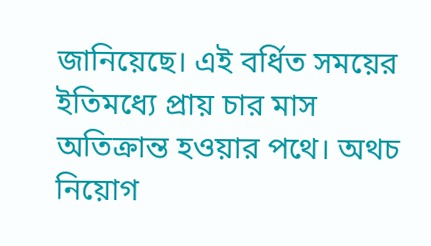জানিয়েছে। এই বর্ধিত সময়ের ইতিমধ্যে প্রায় চার মাস অতিক্রান্ত হওয়ার পথে। অথচ নিয়োগ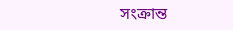সংক্রান্ত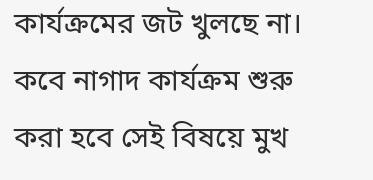কার্যক্রমের জট খুলছে না। কবে নাগাদ কার্যক্রম শুরু করা হবে সেই বিষয়ে মুখ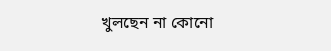খুলছেন না কোনো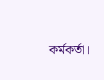কর্মকর্তা।